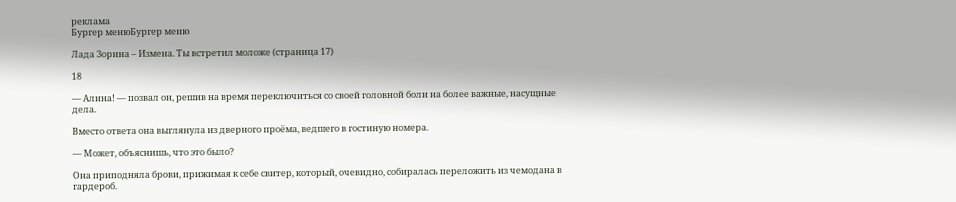реклама
Бургер менюБургер меню

Лада Зорина – Измена. Ты встретил моложе (страница 17)

18

— Алина! — позвал он, решив на время переключиться со своей головной боли на более важные, насущные дела.

Вместо ответа она выглянула из дверного проёма, ведшего в гостиную номера.

— Может, объяснишь, что это было?

Она приподняла брови, прижимая к себе свитер, который, очевидно, собиралась переложить из чемодана в гардероб.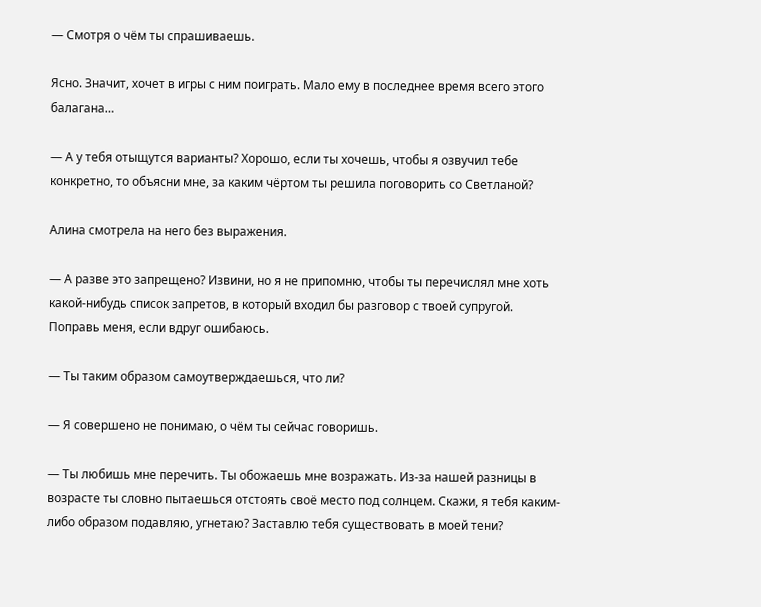— Смотря о чём ты спрашиваешь.

Ясно. Значит, хочет в игры с ним поиграть. Мало ему в последнее время всего этого балагана…

— А у тебя отыщутся варианты? Хорошо, если ты хочешь, чтобы я озвучил тебе конкретно, то объясни мне, за каким чёртом ты решила поговорить со Светланой?

Алина смотрела на него без выражения.

— А разве это запрещено? Извини, но я не припомню, чтобы ты перечислял мне хоть какой-нибудь список запретов, в который входил бы разговор с твоей супругой. Поправь меня, если вдруг ошибаюсь.

— Ты таким образом самоутверждаешься, что ли?

— Я совершено не понимаю, о чём ты сейчас говоришь.

— Ты любишь мне перечить. Ты обожаешь мне возражать. Из-за нашей разницы в возрасте ты словно пытаешься отстоять своё место под солнцем. Скажи, я тебя каким-либо образом подавляю, угнетаю? Заставлю тебя существовать в моей тени?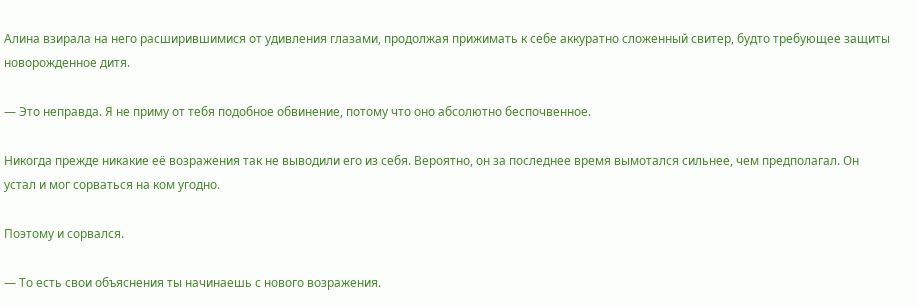Алина взирала на него расширившимися от удивления глазами, продолжая прижимать к себе аккуратно сложенный свитер, будто требующее защиты новорожденное дитя.

— Это неправда. Я не приму от тебя подобное обвинение, потому что оно абсолютно беспочвенное.

Никогда прежде никакие её возражения так не выводили его из себя. Вероятно, он за последнее время вымотался сильнее, чем предполагал. Он устал и мог сорваться на ком угодно.

Поэтому и сорвался.

— То есть свои объяснения ты начинаешь с нового возражения.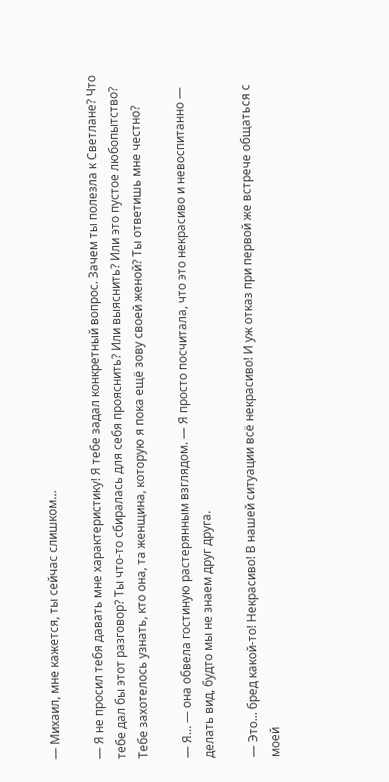— Михаил, мне кажется, ты сейчас слишком…

— Я не просил тебя давать мне характеристику! Я тебе задал конкретный вопрос. Зачем ты полезла к Светлане? Что тебе дал бы этот разговор? Ты что-то сбиралась для себя прояснить? Или выяснить? Или это пустое любопытство? Тебе захотелось узнать, кто она, та женщина, которую я пока ещё зову своей женой? Ты ответишь мне честно?

— Я… — она обвела гостиную растерянным взглядом. — Я просто посчитала, что это некрасиво и невоспитанно — делать вид, будто мы не знаем друг друга.

— Это... бред какой-то! Некрасиво! В нашей ситуации всё некрасиво! И уж отказ при первой же встрече общаться с моей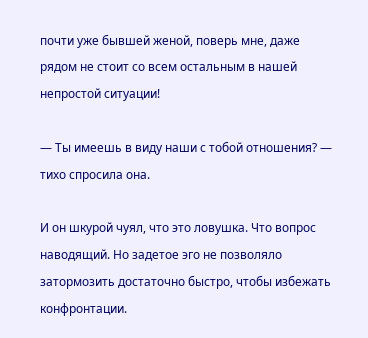почти уже бывшей женой, поверь мне, даже рядом не стоит со всем остальным в нашей непростой ситуации!

— Ты имеешь в виду наши с тобой отношения? — тихо спросила она.

И он шкурой чуял, что это ловушка. Что вопрос наводящий. Но задетое эго не позволяло затормозить достаточно быстро, чтобы избежать конфронтации.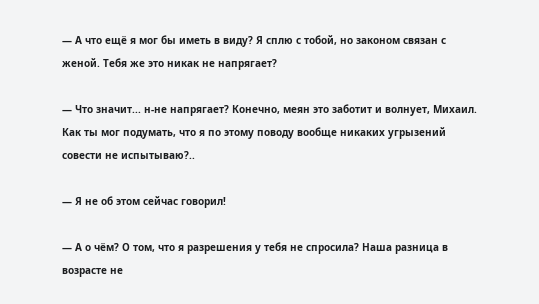— А что ещё я мог бы иметь в виду? Я сплю с тобой, но законом связан с женой. Тебя же это никак не напрягает?

— Что значит... н-не напрягает? Конечно, меян это заботит и волнует, Михаил. Как ты мог подумать, что я по этому поводу вообще никаких угрызений совести не испытываю?..

— Я не об этом сейчас говорил!

— А о чём? О том, что я разрешения у тебя не спросила? Наша разница в возрасте не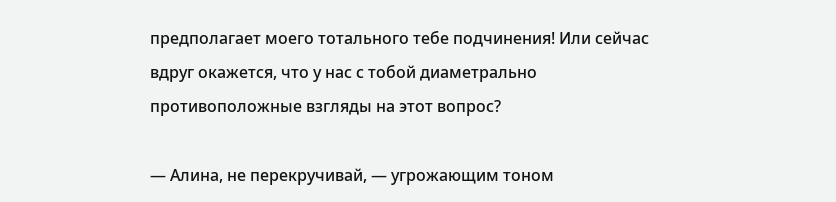предполагает моего тотального тебе подчинения! Или сейчас вдруг окажется, что у нас с тобой диаметрально противоположные взгляды на этот вопрос?

— Алина, не перекручивай, — угрожающим тоном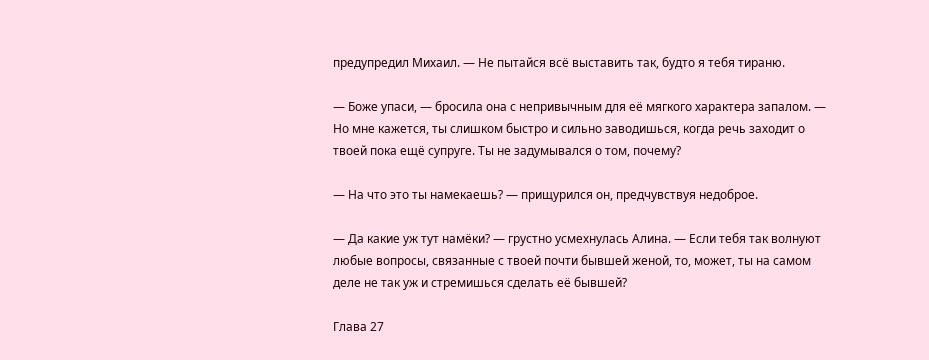предупредил Михаил. — Не пытайся всё выставить так, будто я тебя тираню.

— Боже упаси, — бросила она с непривычным для её мягкого характера запалом. — Но мне кажется, ты слишком быстро и сильно заводишься, когда речь заходит о твоей пока ещё супруге. Ты не задумывался о том, почему?

— На что это ты намекаешь? — прищурился он, предчувствуя недоброе.

— Да какие уж тут намёки? — грустно усмехнулась Алина. — Если тебя так волнуют любые вопросы, связанные с твоей почти бывшей женой, то, может, ты на самом деле не так уж и стремишься сделать её бывшей?

Глава 27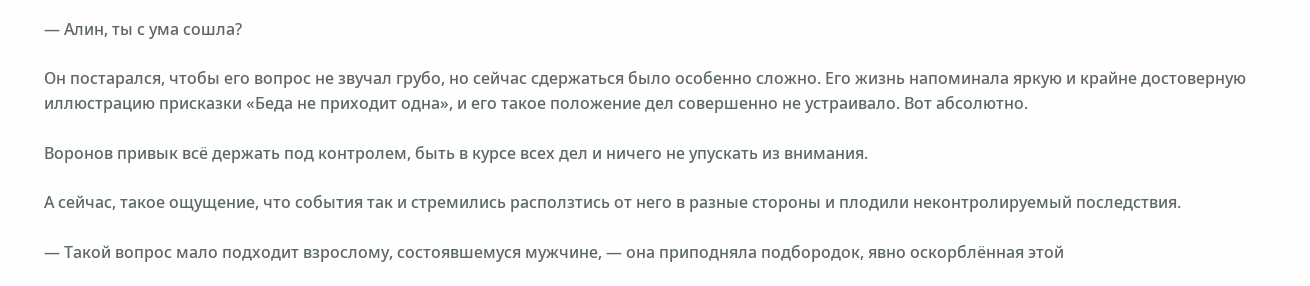— Алин, ты с ума сошла?

Он постарался, чтобы его вопрос не звучал грубо, но сейчас сдержаться было особенно сложно. Его жизнь напоминала яркую и крайне достоверную иллюстрацию присказки «Беда не приходит одна», и его такое положение дел совершенно не устраивало. Вот абсолютно.

Воронов привык всё держать под контролем, быть в курсе всех дел и ничего не упускать из внимания.

А сейчас, такое ощущение, что события так и стремились расползтись от него в разные стороны и плодили неконтролируемый последствия.

— Такой вопрос мало подходит взрослому, состоявшемуся мужчине, — она приподняла подбородок, явно оскорблённая этой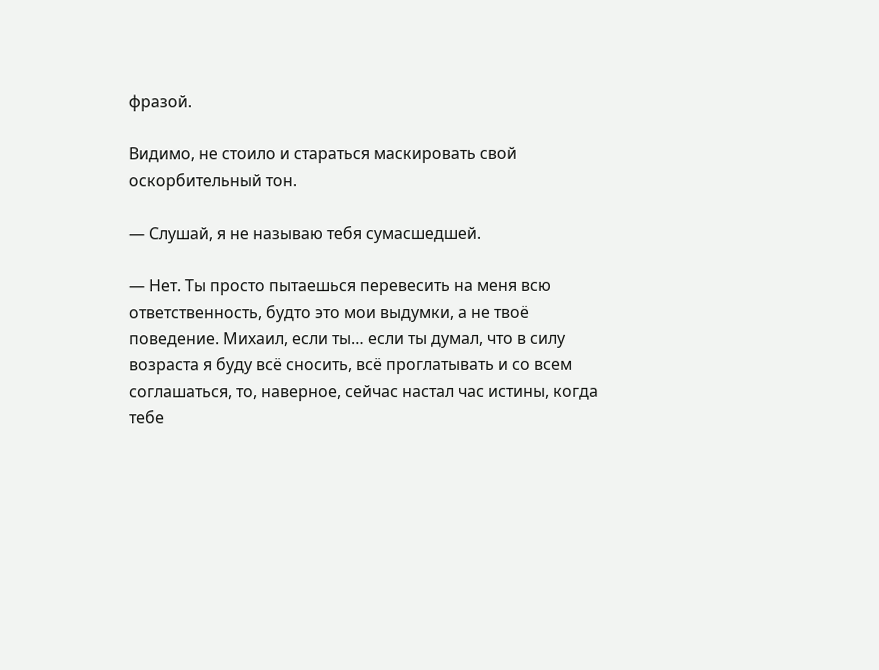фразой.

Видимо, не стоило и стараться маскировать свой оскорбительный тон.

— Слушай, я не называю тебя сумасшедшей.

— Нет. Ты просто пытаешься перевесить на меня всю ответственность, будто это мои выдумки, а не твоё поведение. Михаил, если ты… если ты думал, что в силу возраста я буду всё сносить, всё проглатывать и со всем соглашаться, то, наверное, сейчас настал час истины, когда тебе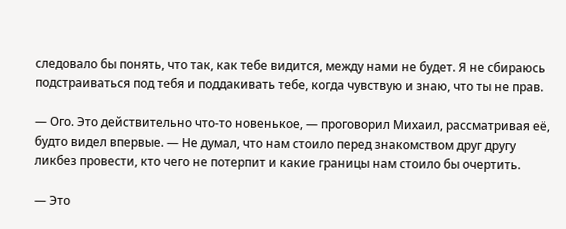следовало бы понять, что так, как тебе видится, между нами не будет. Я не сбираюсь подстраиваться под тебя и поддакивать тебе, когда чувствую и знаю, что ты не прав.

— Ого. Это действительно что-то новенькое, — проговорил Михаил, рассматривая её, будто видел впервые. — Не думал, что нам стоило перед знакомством друг другу ликбез провести, кто чего не потерпит и какие границы нам стоило бы очертить.

— Это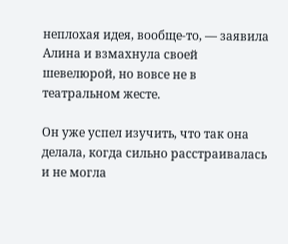неплохая идея, вообще-то, — заявила Алина и взмахнула своей шевелюрой, но вовсе не в театральном жесте.

Он уже успел изучить, что так она делала, когда сильно расстраивалась и не могла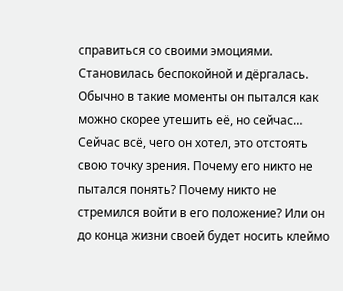справиться со своими эмоциями. Становилась беспокойной и дёргалась. Обычно в такие моменты он пытался как можно скорее утешить её, но сейчас… Сейчас всё, чего он хотел, это отстоять свою точку зрения. Почему его никто не пытался понять? Почему никто не стремился войти в его положение? Или он до конца жизни своей будет носить клеймо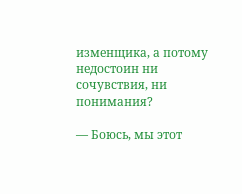изменщика, а потому недостоин ни сочувствия, ни понимания?

— Боюсь, мы этот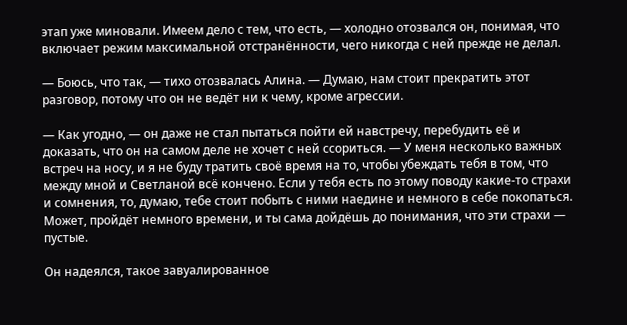этап уже миновали. Имеем дело с тем, что есть, — холодно отозвался он, понимая, что включает режим максимальной отстранённости, чего никогда с ней прежде не делал.

— Боюсь, что так, — тихо отозвалась Алина. — Думаю, нам стоит прекратить этот разговор, потому что он не ведёт ни к чему, кроме агрессии.

— Как угодно, — он даже не стал пытаться пойти ей навстречу, перебудить её и доказать, что он на самом деле не хочет с ней ссориться. — У меня несколько важных встреч на носу, и я не буду тратить своё время на то, чтобы убеждать тебя в том, что между мной и Светланой всё кончено. Если у тебя есть по этому поводу какие-то страхи и сомнения, то, думаю, тебе стоит побыть с ними наедине и немного в себе покопаться. Может, пройдёт немного времени, и ты сама дойдёшь до понимания, что эти страхи — пустые.

Он надеялся, такое завуалированное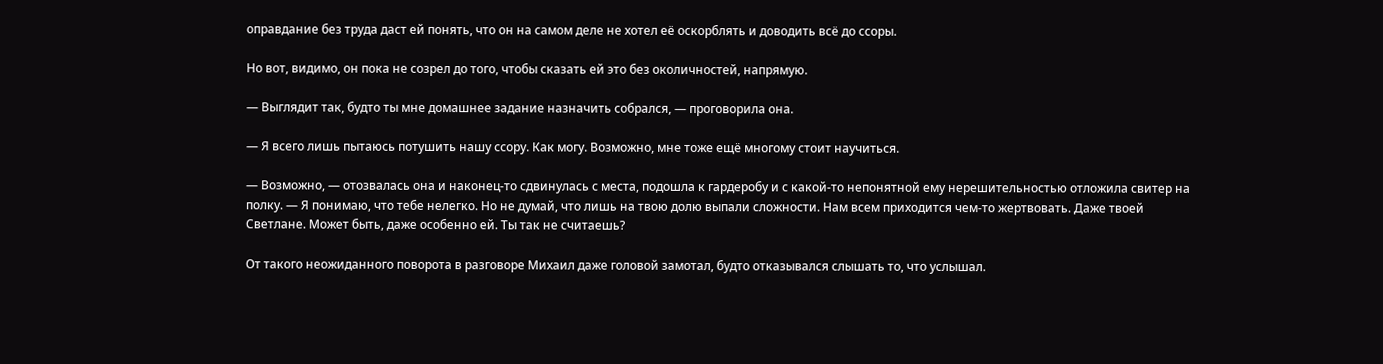оправдание без труда даст ей понять, что он на самом деле не хотел её оскорблять и доводить всё до ссоры.

Но вот, видимо, он пока не созрел до того, чтобы сказать ей это без околичностей, напрямую.

— Выглядит так, будто ты мне домашнее задание назначить собрался, — проговорила она.

— Я всего лишь пытаюсь потушить нашу ссору. Как могу. Возможно, мне тоже ещё многому стоит научиться.

— Возможно, — отозвалась она и наконец-то сдвинулась с места, подошла к гардеробу и с какой-то непонятной ему нерешительностью отложила свитер на полку. — Я понимаю, что тебе нелегко. Но не думай, что лишь на твою долю выпали сложности. Нам всем приходится чем-то жертвовать. Даже твоей Светлане. Может быть, даже особенно ей. Ты так не считаешь?

От такого неожиданного поворота в разговоре Михаил даже головой замотал, будто отказывался слышать то, что услышал.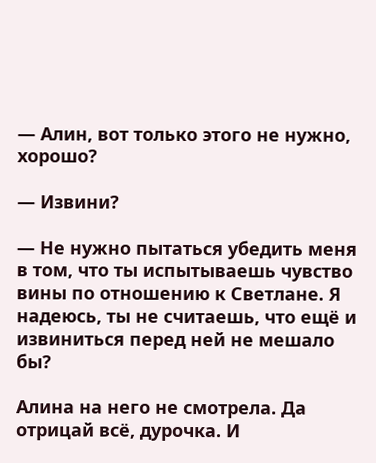— Алин, вот только этого не нужно, хорошо?

— Извини?

— Не нужно пытаться убедить меня в том, что ты испытываешь чувство вины по отношению к Светлане. Я надеюсь, ты не считаешь, что ещё и извиниться перед ней не мешало бы?

Алина на него не смотрела. Да отрицай всё, дурочка. И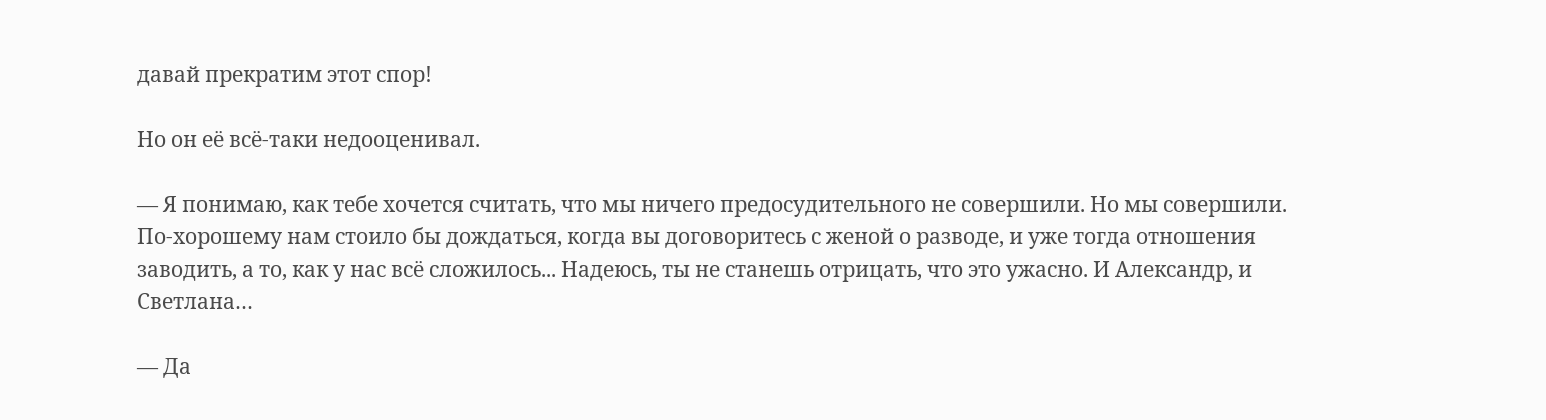давай прекратим этот спор!

Но он её всё-таки недооценивал.

— Я понимаю, как тебе хочется считать, что мы ничего предосудительного не совершили. Но мы совершили. По-хорошему нам стоило бы дождаться, когда вы договоритесь с женой о разводе, и уже тогда отношения заводить, а то, как у нас всё сложилось... Надеюсь, ты не станешь отрицать, что это ужасно. И Александр, и Светлана…

— Да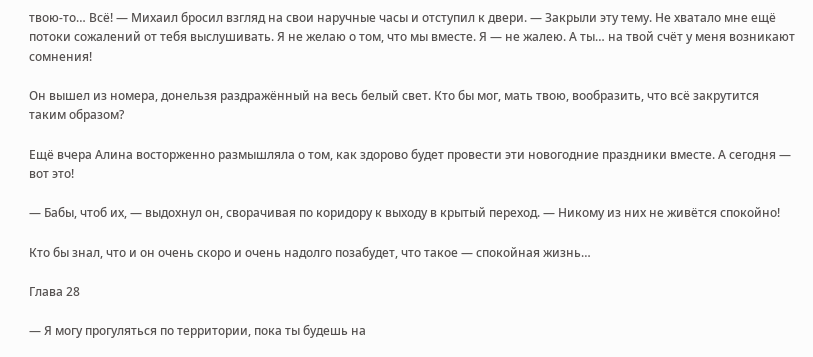твою-то… Всё! — Михаил бросил взгляд на свои наручные часы и отступил к двери. — Закрыли эту тему. Не хватало мне ещё потоки сожалений от тебя выслушивать. Я не желаю о том, что мы вместе. Я — не жалею. А ты… на твой счёт у меня возникают сомнения!

Он вышел из номера, донельзя раздражённый на весь белый свет. Кто бы мог, мать твою, вообразить, что всё закрутится таким образом?

Ещё вчера Алина восторженно размышляла о том, как здорово будет провести эти новогодние праздники вместе. А сегодня — вот это!

— Бабы, чтоб их, — выдохнул он, сворачивая по коридору к выходу в крытый переход. — Никому из них не живётся спокойно!

Кто бы знал, что и он очень скоро и очень надолго позабудет, что такое — спокойная жизнь…

Глава 28

— Я могу прогуляться по территории, пока ты будешь на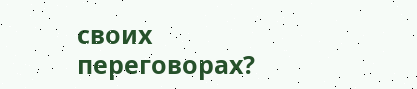своих переговорах?